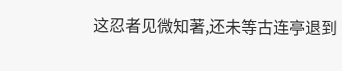这忍者见微知著,还未等古连亭退到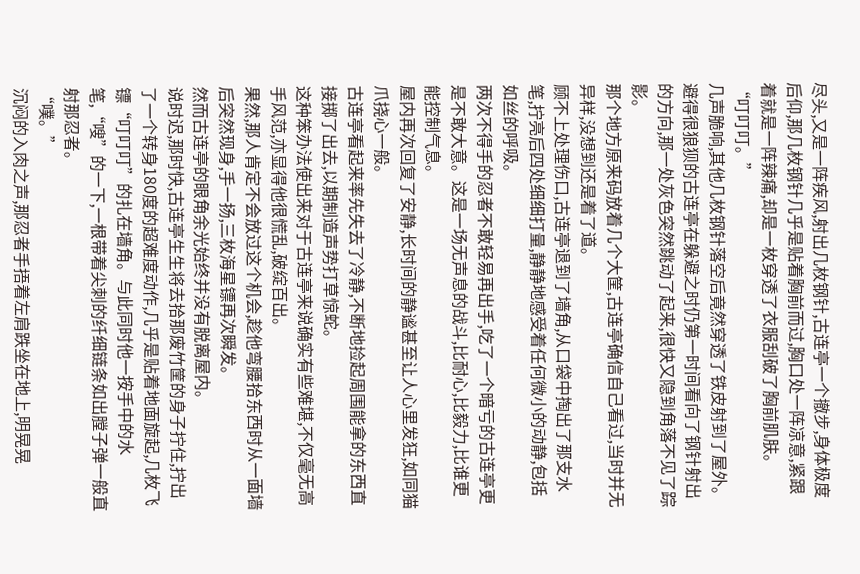尽头,又是一阵疾风,射出几枚钢针,古连亭一个撤步,身体极度后仰,那几枚钢针几乎是贴着胸前而过,胸口处一阵凉意,紧跟着就是一阵辣痛,却是一枚穿透了衣服刮破了胸前肌肤。
“叮叮叮。”
几声脆响,其他几枚钢针落空后竟然穿透了铁皮射到了屋外。避得很狼狈的古连亭在躲避之时仍第一时间看向了钢针射出的方向,那一处灰色突然跳动了起来,很快又隐到角落不见了踪影。
那个地方原来码放着几个大筐,古连亭确信自己看过,当时并无异样,没想到还是着了道。
顾不上处理伤口,古连亭退到了墙角,从口袋中掏出了那支水笔,拧亮后四处细细打量,静静地感受着任何微小的动静,包括如丝的呼吸。
两次不得手的忍者不敢轻易再出手,吃了一个暗亏的古连亭更是不敢大意。这是一场无声息的战斗,比耐心,比毅力,比谁更能控制气息。
屋内再次回复了安静,长时间的静谧甚至让人心里发狂,如同猫爪挠心一般。
古连亭看起来率先失去了冷静,不断地捡起周围能拿的东西直接掷了出去,以期制造声势打草惊蛇。
这种笨办法使出来对于古连亭来说确实有些难堪,不仅毫无高手风范,亦显得他很慌乱,破绽百出。
果然,那人肯定不会放过这个机会,趁他弯腰拾东西时从一面墙后突然现身,手一扬,三枚海星镖再次瞬发。
然而古连亭的眼角余光始终并没有脱离屋内。
说时迟,那时快,古连亭生生将去拾那废竹筐的身子拧住,拧出了一个转身180度的超难度动作,几乎是贴着地面旋起,几枚飞镖“叮叮叮”的扎在墙角。与此同时他一按手中的水笔,“嗖”的一下,一根带着尖刺的纤细链条如出膛子弹一般直射那忍者。
“噗。”
沉闷的入肉之声,那忍者手捂着左肩跌坐在地上,明晃晃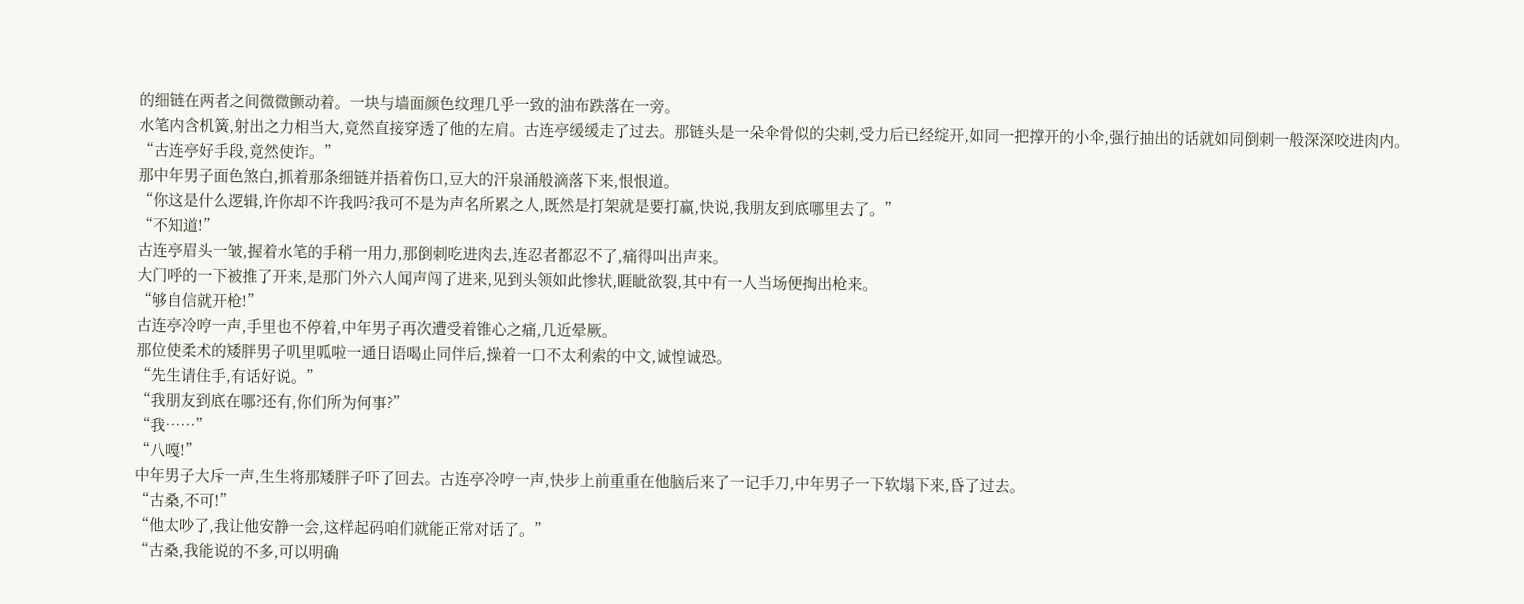的细链在两者之间微微颤动着。一块与墙面颜色纹理几乎一致的油布跌落在一旁。
水笔内含机簧,射出之力相当大,竟然直接穿透了他的左肩。古连亭缓缓走了过去。那链头是一朵伞骨似的尖刺,受力后已经绽开,如同一把撑开的小伞,强行抽出的话就如同倒刺一般深深咬进肉内。
“古连亭好手段,竟然使诈。”
那中年男子面色煞白,抓着那条细链并捂着伤口,豆大的汗泉涌般滴落下来,恨恨道。
“你这是什么逻辑,许你却不许我吗?我可不是为声名所累之人,既然是打架就是要打赢,快说,我朋友到底哪里去了。”
“不知道!”
古连亭眉头一皱,握着水笔的手稍一用力,那倒刺吃进肉去,连忍者都忍不了,痛得叫出声来。
大门呼的一下被推了开来,是那门外六人闻声闯了进来,见到头领如此惨状,睚眦欲裂,其中有一人当场便掏出枪来。
“够自信就开枪!”
古连亭冷哼一声,手里也不停着,中年男子再次遭受着锥心之痛,几近晕厥。
那位使柔术的矮胖男子叽里呱啦一通日语喝止同伴后,操着一口不太利索的中文,诚惶诚恐。
“先生请住手,有话好说。”
“我朋友到底在哪?还有,你们所为何事?”
“我……”
“八嘎!”
中年男子大斥一声,生生将那矮胖子吓了回去。古连亭冷哼一声,快步上前重重在他脑后来了一记手刀,中年男子一下软塌下来,昏了过去。
“古桑,不可!”
“他太吵了,我让他安静一会,这样起码咱们就能正常对话了。”
“古桑,我能说的不多,可以明确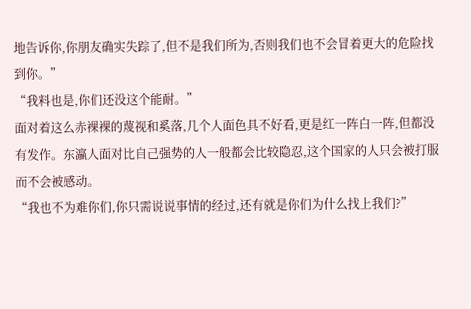地告诉你,你朋友确实失踪了,但不是我们所为,否则我们也不会冒着更大的危险找到你。”
“我料也是,你们还没这个能耐。”
面对着这么赤裸裸的蔑视和奚落,几个人面色具不好看,更是红一阵白一阵,但都没有发作。东瀛人面对比自己强势的人一般都会比较隐忍,这个国家的人只会被打服而不会被感动。
“我也不为难你们,你只需说说事情的经过,还有就是你们为什么找上我们?”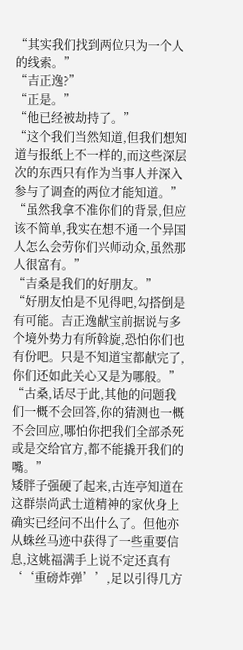“其实我们找到两位只为一个人的线索。”
“吉正逸?”
“正是。”
“他已经被劫持了。”
“这个我们当然知道,但我们想知道与报纸上不一样的,而这些深层次的东西只有作为当事人并深入参与了调查的两位才能知道。”
“虽然我拿不准你们的背景,但应该不简单,我实在想不通一个异国人怎么会劳你们兴师动众,虽然那人很富有。”
“吉桑是我们的好朋友。”
“好朋友怕是不见得吧,勾搭倒是有可能。吉正逸献宝前据说与多个境外势力有所斡旋,恐怕你们也有份吧。只是不知道宝都献完了,你们还如此关心又是为哪般。”
“古桑,话尽于此,其他的问题我们一概不会回答,你的猜测也一概不会回应,哪怕你把我们全部杀死或是交给官方,都不能撬开我们的嘴。”
矮胖子强硬了起来,古连亭知道在这群崇尚武士道精神的家伙身上确实已经问不出什么了。但他亦从蛛丝马迹中获得了一些重要信息,这姚福满手上说不定还真有‘‘重磅炸弹’’,足以引得几方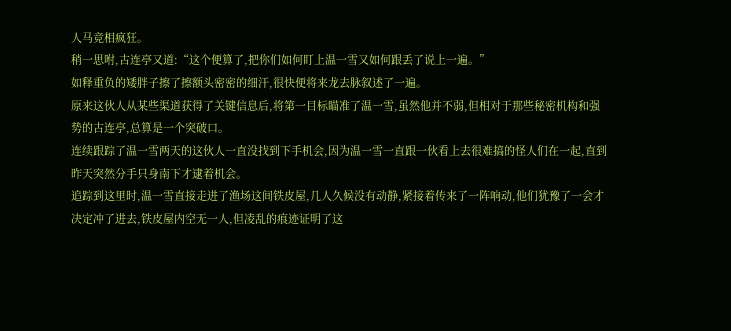人马竞相疯狂。
稍一思咐,古连亭又道:“这个便算了,把你们如何盯上温一雪又如何跟丢了说上一遍。”
如释重负的矮胖子擦了擦额头密密的细汗,很快便将来龙去脉叙述了一遍。
原来这伙人从某些渠道获得了关键信息后,将第一目标瞄准了温一雪,虽然他并不弱,但相对于那些秘密机构和强势的古连亭,总算是一个突破口。
连续跟踪了温一雪两天的这伙人一直没找到下手机会,因为温一雪一直跟一伙看上去很难搞的怪人们在一起,直到昨天突然分手只身南下才逮着机会。
追踪到这里时,温一雪直接走进了渔场这间铁皮屋,几人久候没有动静,紧接着传来了一阵响动,他们犹豫了一会才决定冲了进去,铁皮屋内空无一人,但凌乱的痕迹证明了这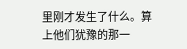里刚才发生了什么。算上他们犹豫的那一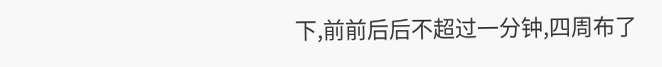下,前前后后不超过一分钟,四周布了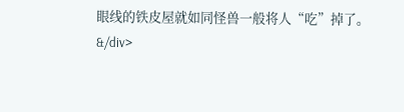眼线的铁皮屋就如同怪兽一般将人“吃”掉了。
&/div>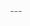---